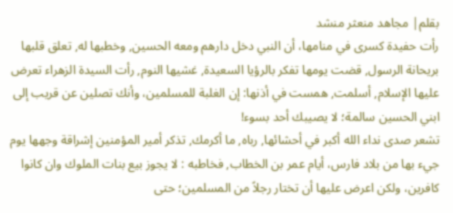بقلم| مجاهد منعثر منشد
رأت حفيدة كسرى في منامها، أن النبي دخل دارهم ومعه الحسين, وخطبها له, تعلق قلبها بريحانة الرسول, قضت يومها تفكر بالرؤيا السعيدة, غشيها النوم, رأت السيدة الزهراء تعرض عليها الإسلام, أسلمت, همست في أذنها: إن الغلبة للمسلمين، وأنك تصلين عن قريب إلى ابني الحسين سالمة؛ لا يصيبك أحد بسوء!
تشعر صدى نداء الله أكبر في أحشائها, رباه, ما أكرمك, تذكر أمير المؤمنين إشراقة وجهها يوم جيء بها من بلاد فارس، أيام عمر بن الخطاب, فخاطبه : لا يجوز بيع بنات الملوك وان كانوا كافرين، ولكن اعرض عليها أن تختار رجلاً من المسلمين؛ حتى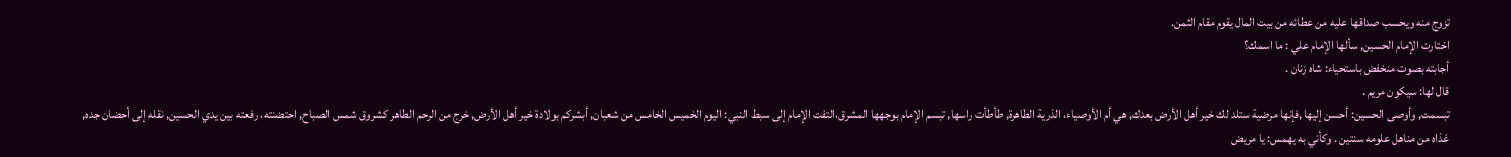تزوج منه ويحسب صداقها عليه من عطائه من بيت المال يقوم مقام الثمن.
اختارت الإمام الحسين, سألها الإمام علي : ما اسمك؟
أجابته بصوت منخفض باستحياء: شاه زنان .
قال لها: سيكون مريم .
تبسمت, وأوصى الحسين: أحسن إليها ,فإنها مرضية ستلد لك خير أهل الأرض بعدك, هي أم الأوصياء، الذرية الطاهرة, طأطأت راسها, تبسم الإمام بوجهها المشرق،التفت الإمام إلى سبط النبي: اليوم الخميس الخامس من شعبان, أبشركم بولادة خير أهل الأرض, خرج من الرحم الطاهر كشروق شمس الصباح, احتضنته، رفعته بين يدي الحسين, نقله إلى أحضان جده, غذاه من مناهل علومه سنتين . وكأني به يهمس: يا مريض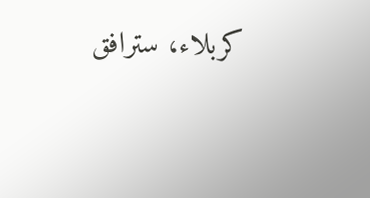كربلاء، سترافق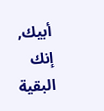أبيك, إنك البقية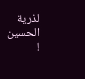لذرية الحسين !